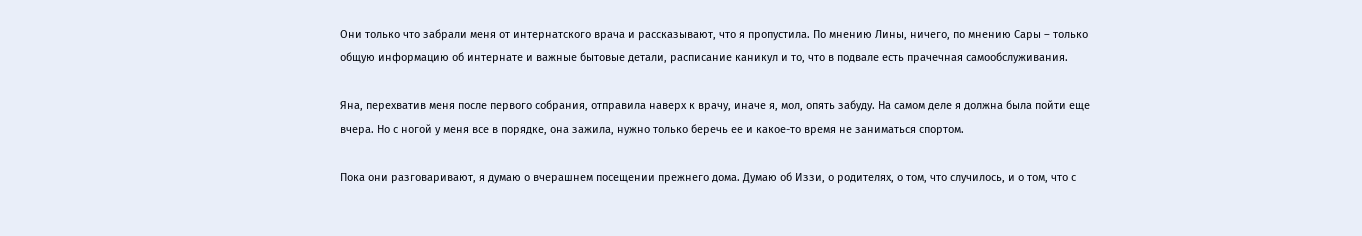Они только что забрали меня от интернатского врача и рассказывают, что я пропустила. По мнению Лины, ничего, по мнению Сары – только общую информацию об интернате и важные бытовые детали, расписание каникул и то, что в подвале есть прачечная самообслуживания.

Яна, перехватив меня после первого собрания, отправила наверх к врачу, иначе я, мол, опять забуду. На самом деле я должна была пойти еще вчера. Но с ногой у меня все в порядке, она зажила, нужно только беречь ее и какое-то время не заниматься спортом.

Пока они разговаривают, я думаю о вчерашнем посещении прежнего дома. Думаю об Иззи, о родителях, о том, что случилось, и о том, что с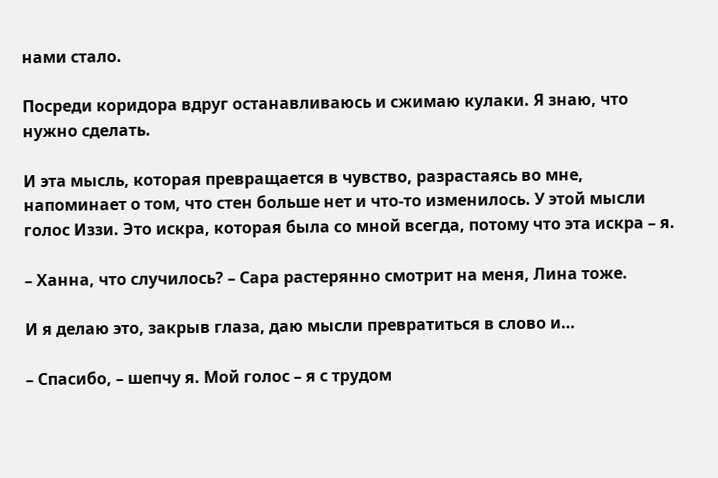нами стало.

Посреди коридора вдруг останавливаюсь и сжимаю кулаки. Я знаю, что нужно сделать.

И эта мысль, которая превращается в чувство, разрастаясь во мне, напоминает о том, что стен больше нет и что-то изменилось. У этой мысли голос Иззи. Это искра, которая была со мной всегда, потому что эта искра – я.

– Ханна, что случилось? – Сара растерянно смотрит на меня, Лина тоже.

И я делаю это, закрыв глаза, даю мысли превратиться в слово и…

– Спасибо, – шепчу я. Мой голос – я с трудом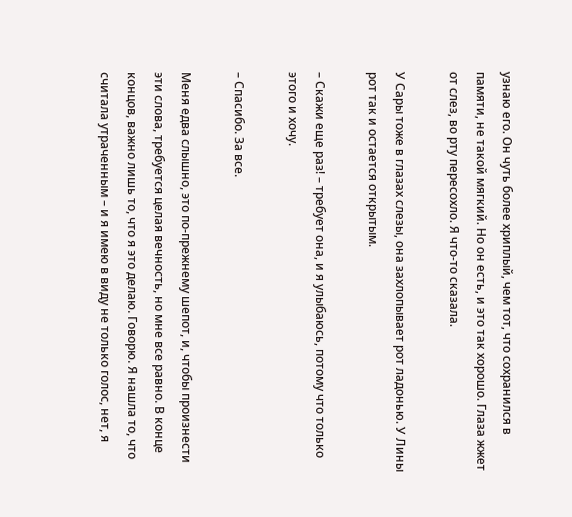узнаю его. Он чуть более хриплый, чем тот, что сохранился в памяти, не такой мягкий. Но он есть, и это так хорошо. Глаза жжет от слез, во рту пересохло. Я что-то сказала.

У Сары тоже в глазах слезы, она захлопывает рот ладонью. У Лины рот так и остается открытым.

– Скажи еще раз! – требует она, и я улыбаюсь, потому что только этого и хочу.

– Спасибо. За все.

Меня едва слышно, это по-прежнему шепот, и, чтобы произнести эти слова, требуется целая вечность, но мне все равно. В конце концов, важно лишь то, что я это делаю. Говорю. Я нашла то, что считала утраченным – и я имею в виду не только голос, нет, я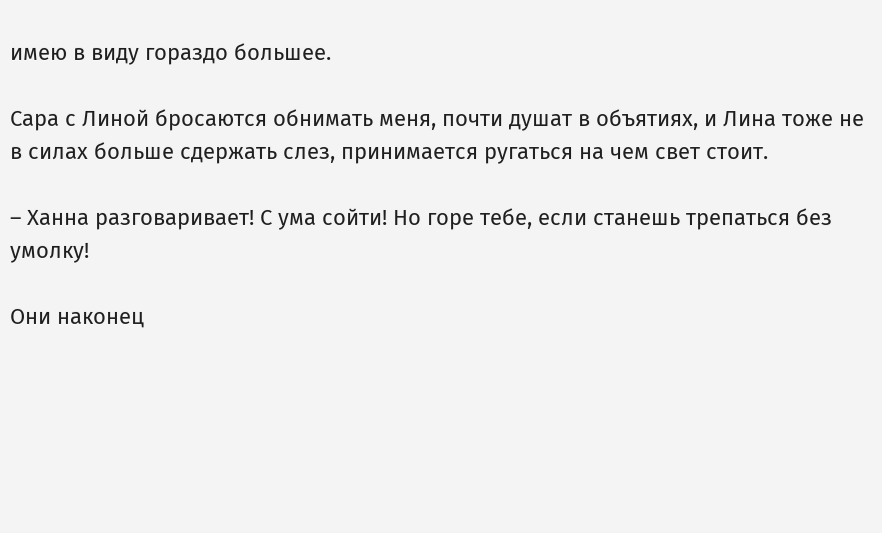имею в виду гораздо большее.

Сара с Линой бросаются обнимать меня, почти душат в объятиях, и Лина тоже не в силах больше сдержать слез, принимается ругаться на чем свет стоит.

– Ханна разговаривает! С ума сойти! Но горе тебе, если станешь трепаться без умолку!

Они наконец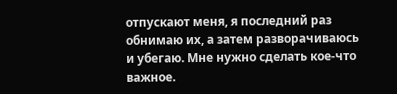отпускают меня, я последний раз обнимаю их, а затем разворачиваюсь и убегаю. Мне нужно сделать кое-что важное.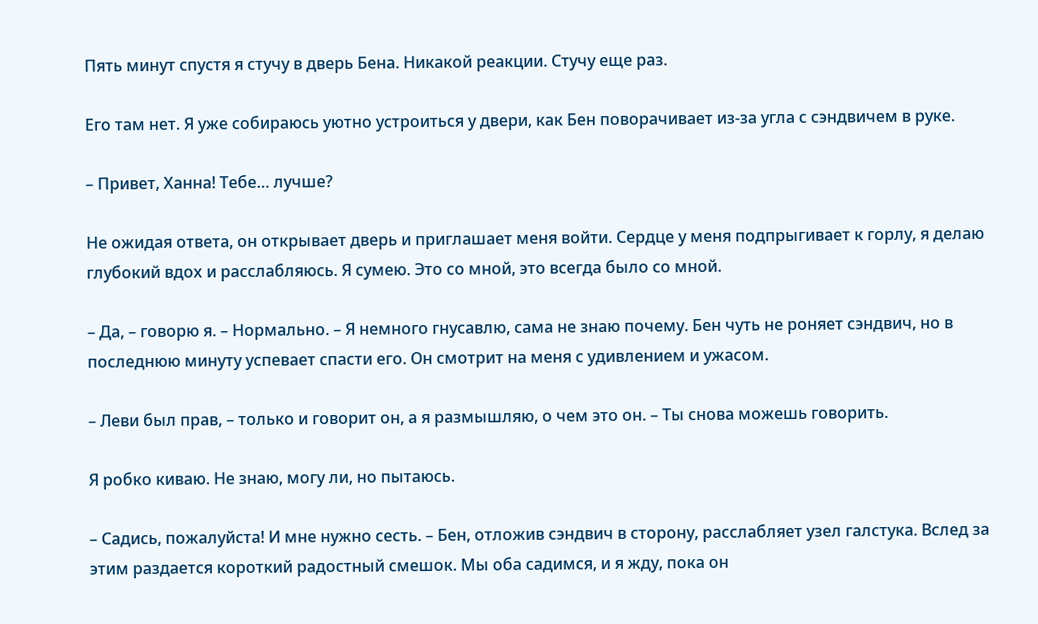Пять минут спустя я стучу в дверь Бена. Никакой реакции. Стучу еще раз.

Его там нет. Я уже собираюсь уютно устроиться у двери, как Бен поворачивает из-за угла с сэндвичем в руке.

– Привет, Ханна! Тебе… лучше?

Не ожидая ответа, он открывает дверь и приглашает меня войти. Сердце у меня подпрыгивает к горлу, я делаю глубокий вдох и расслабляюсь. Я сумею. Это со мной, это всегда было со мной.

– Да, – говорю я. – Нормально. – Я немного гнусавлю, сама не знаю почему. Бен чуть не роняет сэндвич, но в последнюю минуту успевает спасти его. Он смотрит на меня с удивлением и ужасом.

– Леви был прав, – только и говорит он, а я размышляю, о чем это он. – Ты снова можешь говорить.

Я робко киваю. Не знаю, могу ли, но пытаюсь.

– Садись, пожалуйста! И мне нужно сесть. – Бен, отложив сэндвич в сторону, расслабляет узел галстука. Вслед за этим раздается короткий радостный смешок. Мы оба садимся, и я жду, пока он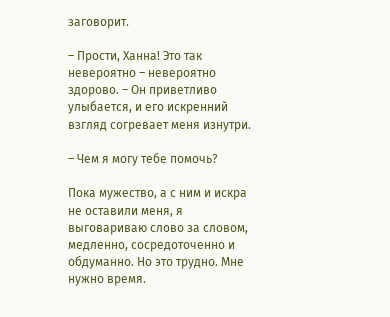заговорит.

– Прости, Ханна! Это так невероятно – невероятно здорово. – Он приветливо улыбается, и его искренний взгляд согревает меня изнутри.

– Чем я могу тебе помочь?

Пока мужество, а с ним и искра не оставили меня, я выговариваю слово за словом, медленно, сосредоточенно и обдуманно. Но это трудно. Мне нужно время.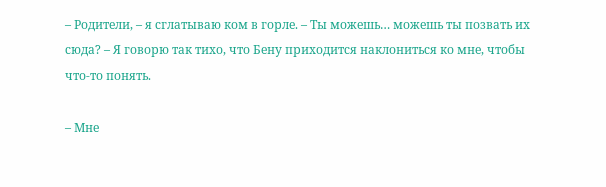– Родители, – я сглатываю ком в горле. – Ты можешь… можешь ты позвать их сюда? – Я говорю так тихо, что Бену приходится наклониться ко мне, чтобы что-то понять.

– Мне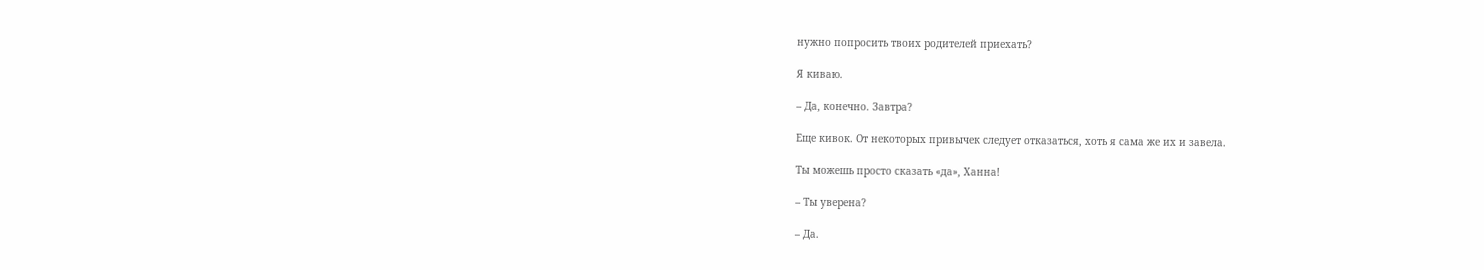нужно попросить твоих родителей приехать?

Я киваю.

– Да, конечно. Завтра?

Еще кивок. От некоторых привычек следует отказаться, хоть я сама же их и завела.

Ты можешь просто сказать «да», Ханна!

– Ты уверена?

– Да.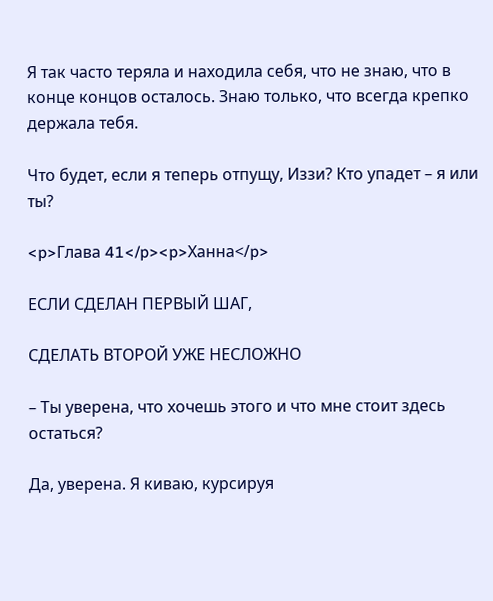Я так часто теряла и находила себя, что не знаю, что в конце концов осталось. Знаю только, что всегда крепко держала тебя.

Что будет, если я теперь отпущу, Иззи? Кто упадет – я или ты?

<p>Глава 41</p><p>Ханна</p>

ЕСЛИ СДЕЛАН ПЕРВЫЙ ШАГ,

СДЕЛАТЬ ВТОРОЙ УЖЕ НЕСЛОЖНО

– Ты уверена, что хочешь этого и что мне стоит здесь остаться?

Да, уверена. Я киваю, курсируя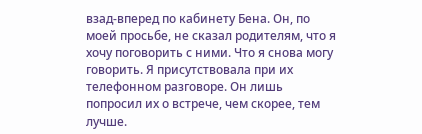взад-вперед по кабинету Бена. Он, по моей просьбе, не сказал родителям, что я хочу поговорить с ними. Что я снова могу говорить. Я присутствовала при их телефонном разговоре. Он лишь попросил их о встрече, чем скорее, тем лучше.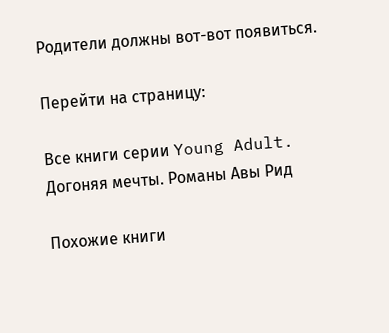Родители должны вот-вот появиться.

Перейти на страницу:

Все книги серии Young Adult. Догоняя мечты. Романы Авы Рид

Похожие книги